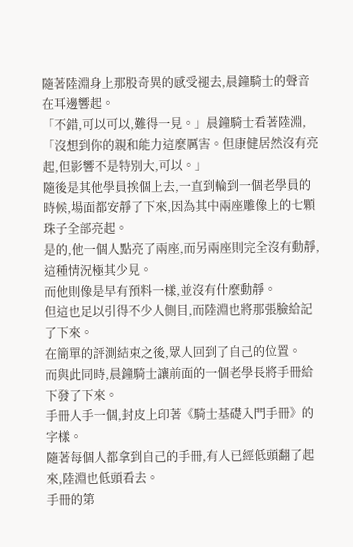隨著陸淵身上那股奇異的感受褪去,晨鐘騎士的聲音在耳邊響起。
「不錯,可以可以,難得一見。」晨鐘騎士看著陸淵,「沒想到你的親和能力這麼厲害。但康健居然沒有亮起,但影響不是特別大,可以。」
隨後是其他學員挨個上去,一直到輪到一個老學員的時候,場面都安靜了下來,因為其中兩座雕像上的七顆珠子全部亮起。
是的,他一個人點亮了兩座,而另兩座則完全沒有動靜,這種情況極其少見。
而他則像是早有預料一樣,並沒有什麼動靜。
但這也足以引得不少人側目,而陸淵也將那張臉給記了下來。
在簡單的評測結束之後,眾人回到了自己的位置。
而與此同時,晨鐘騎士讓前面的一個老學長將手冊給下發了下來。
手冊人手一個,封皮上印著《騎士基礎入門手冊》的字樣。
隨著每個人都拿到自己的手冊,有人已經低頭翻了起來,陸淵也低頭看去。
手冊的第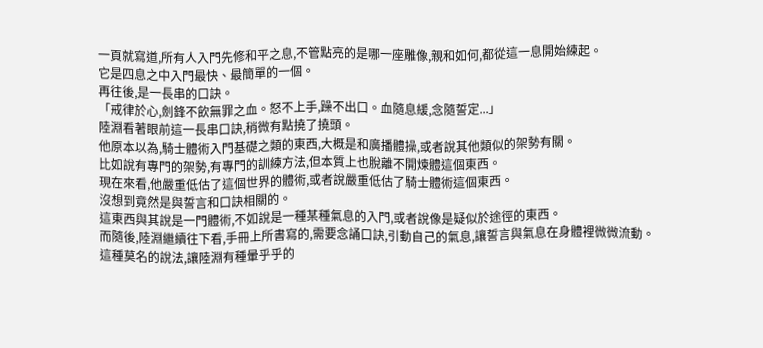一頁就寫道,所有人入門先修和平之息,不管點亮的是哪一座雕像,親和如何,都從這一息開始練起。
它是四息之中入門最快、最簡單的一個。
再往後,是一長串的口訣。
「戒律於心,劍鋒不飲無罪之血。怒不上手,躁不出口。血隨息緩,念隨誓定...」
陸淵看著眼前這一長串口訣,稍微有點撓了撓頭。
他原本以為,騎士體術入門基礎之類的東西,大概是和廣播體操,或者說其他類似的架勢有關。
比如說有專門的架勢,有專門的訓練方法,但本質上也脫離不開煉體這個東西。
現在來看,他嚴重低估了這個世界的體術,或者說嚴重低估了騎士體術這個東西。
沒想到竟然是與誓言和口訣相關的。
這東西與其說是一門體術,不如說是一種某種氣息的入門,或者說像是疑似於途徑的東西。
而隨後,陸淵繼續往下看,手冊上所書寫的,需要念誦口訣,引動自己的氣息,讓誓言與氣息在身體裡微微流動。
這種莫名的說法,讓陸淵有種暈乎乎的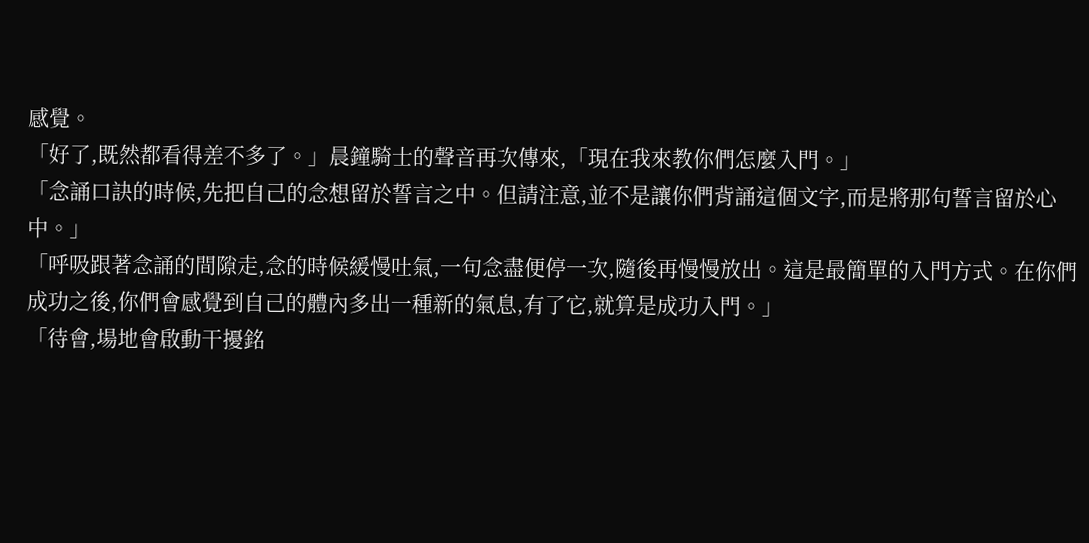感覺。
「好了,既然都看得差不多了。」晨鐘騎士的聲音再次傳來,「現在我來教你們怎麼入門。」
「念誦口訣的時候,先把自己的念想留於誓言之中。但請注意,並不是讓你們背誦這個文字,而是將那句誓言留於心中。」
「呼吸跟著念誦的間隙走,念的時候緩慢吐氣,一句念盡便停一次,隨後再慢慢放出。這是最簡單的入門方式。在你們成功之後,你們會感覺到自己的體內多出一種新的氣息,有了它,就算是成功入門。」
「待會,場地會啟動干擾銘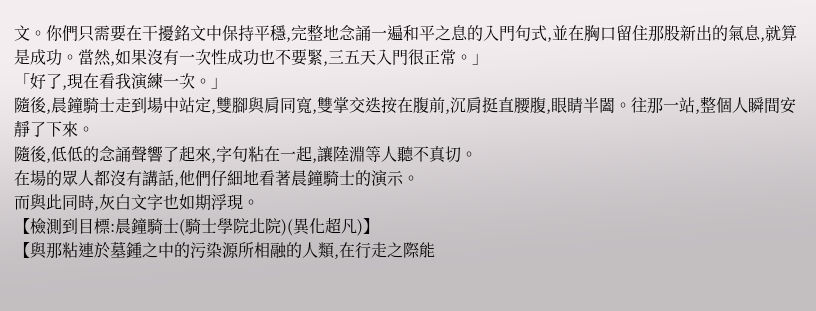文。你們只需要在干擾銘文中保持平穩,完整地念誦一遍和平之息的入門句式,並在胸口留住那股新出的氣息,就算是成功。當然,如果沒有一次性成功也不要緊,三五天入門很正常。」
「好了,現在看我演練一次。」
隨後,晨鐘騎士走到場中站定,雙腳與肩同寬,雙掌交迭按在腹前,沉肩挺直腰腹,眼睛半闔。往那一站,整個人瞬間安靜了下來。
隨後,低低的念誦聲響了起來,字句粘在一起,讓陸淵等人聽不真切。
在場的眾人都沒有講話,他們仔細地看著晨鐘騎士的演示。
而與此同時,灰白文字也如期浮現。
【檢測到目標:晨鐘騎士(騎士學院北院)(異化超凡)】
【與那粘連於墓鍾之中的污染源所相融的人類,在行走之際能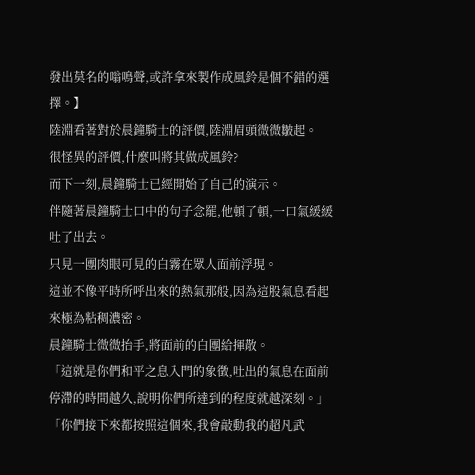發出莫名的嗡鳴聲,或許拿來製作成風鈴是個不錯的選擇。】
陸淵看著對於晨鐘騎士的評價,陸淵眉頭微微皺起。
很怪異的評價,什麼叫將其做成風鈴?
而下一刻,晨鐘騎士已經開始了自己的演示。
伴隨著晨鐘騎士口中的句子念罷,他頓了頓,一口氣緩緩吐了出去。
只見一團肉眼可見的白霧在眾人面前浮現。
這並不像平時所呼出來的熱氣那般,因為這股氣息看起來極為粘稠濃密。
晨鐘騎士微微抬手,將面前的白團給揮散。
「這就是你們和平之息入門的象徵,吐出的氣息在面前停滯的時間越久,說明你們所達到的程度就越深刻。」
「你們接下來都按照這個來,我會敲動我的超凡武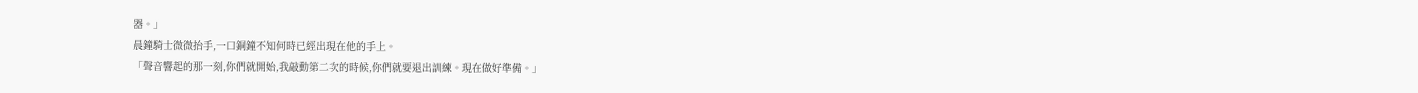器。」
晨鐘騎士微微抬手,一口銅鐘不知何時已經出現在他的手上。
「聲音響起的那一刻,你們就開始,我敲動第二次的時候,你們就要退出訓練。現在做好準備。」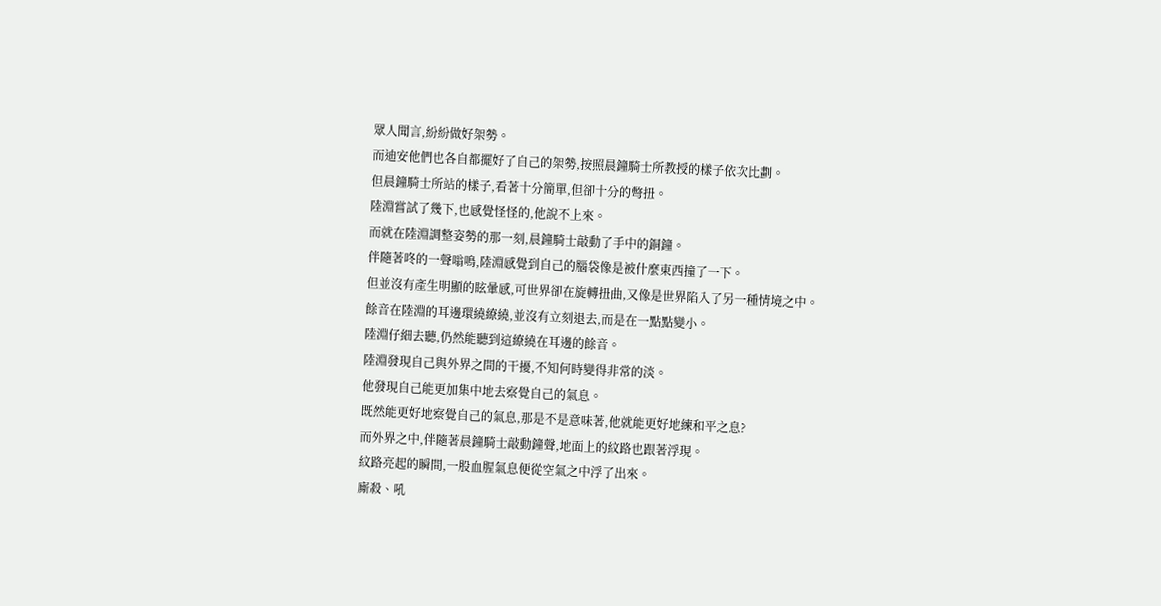眾人聞言,紛紛做好架勢。
而迪安他們也各自都擺好了自己的架勢,按照晨鐘騎士所教授的樣子依次比劃。
但晨鐘騎士所站的樣子,看著十分簡單,但卻十分的彆扭。
陸淵嘗試了幾下,也感覺怪怪的,他說不上來。
而就在陸淵調整姿勢的那一刻,晨鐘騎士敲動了手中的銅鐘。
伴隨著咚的一聲嗡鳴,陸淵感覺到自己的腦袋像是被什麼東西撞了一下。
但並沒有產生明顯的眩暈感,可世界卻在旋轉扭曲,又像是世界陷入了另一種情境之中。
餘音在陸淵的耳邊環繞繚繞,並沒有立刻退去,而是在一點點變小。
陸淵仔細去聽,仍然能聽到這繚繞在耳邊的餘音。
陸淵發現自己與外界之間的干擾,不知何時變得非常的淡。
他發現自己能更加集中地去察覺自己的氣息。
既然能更好地察覺自己的氣息,那是不是意味著,他就能更好地練和平之息?
而外界之中,伴隨著晨鐘騎士敲動鐘聲,地面上的紋路也跟著浮現。
紋路亮起的瞬間,一股血腥氣息便從空氣之中浮了出來。
廝殺、吼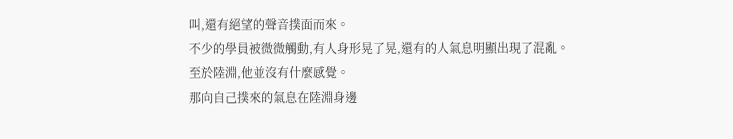叫,還有絕望的聲音撲面而來。
不少的學員被微微觸動,有人身形晃了晃,還有的人氣息明顯出現了混亂。
至於陸淵,他並沒有什麼感覺。
那向自己撲來的氣息在陸淵身邊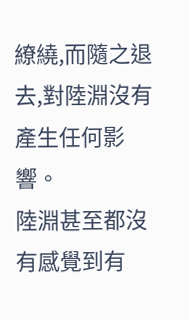繚繞,而隨之退去,對陸淵沒有產生任何影響。
陸淵甚至都沒有感覺到有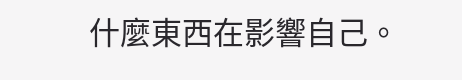什麼東西在影響自己。